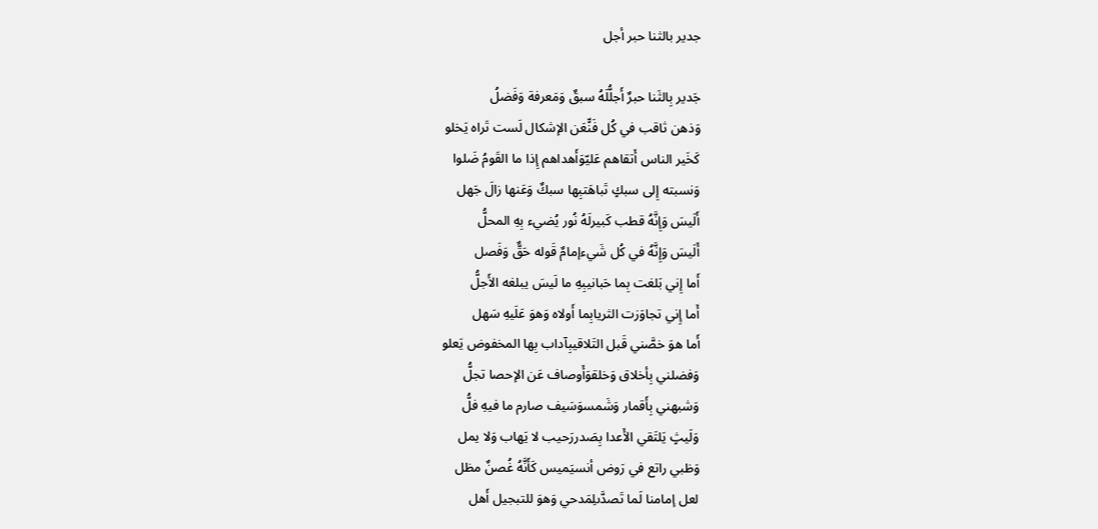جدير بالثنا حبر أجل

جَدير بِالثَنا حبرٌ أَجلُّلَهُ سبقٌ وَمَعرفة وَفَضلُ
وَذهن ثاقب في كُل فَنٍّعَن الإشكال لَست تَراه يَخلو
كَخَير الناس أَتقاهم عَليّوَأَهداهم إِذا ما القَومُ ضَلوا
وَنسبته إِلى سبكٍ تَباهَتبِها سبكٌ وَعَنها زالَ جَهل
أَلَيسَ وَإِنَّهُ قطب كَبيرلَهُ نُور يُضيء بِهِ المحلُّ
أَلَيسَ وَإِنَّهُ في كُل شَيءإمامٌ قَوله حَقٌّ وَفَصل
أَما إِني بَلغت بِما حَبانيبِهِ ما لَيسَ يبلغه الأَجلُّ
أَما إِني تجاوَزت الثريابِما أَولاه وَهوَ عَلَيهِ سَهل
أَما هوَ خصَّني قَبل التَلاقيبِآداب بِها المخفوض يَعلو
وَفضلني بِأخلاق وَخلقوَأَوصاف عَن الإحصا تجلُّ
وَشبهني بِأَقمار وَشَمسوَسَيف صارم ما فيهِ فلُّ
وَلَيثٍ يَلتَقي الأَعدا بِصَدررَحيب لا يَهاب وَلا يمل
وَظبي راتع في رَوض أنسيَميس كَأَنَّهُ غُصنٌ مظل
لعل إمامنا لَما تَصدَّىلِمَدحي وَهوَ للتبجيل أَهل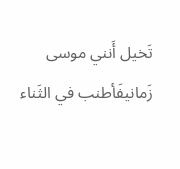تَخيل أَنني موسى زَمانيفَأطنب في الثَناء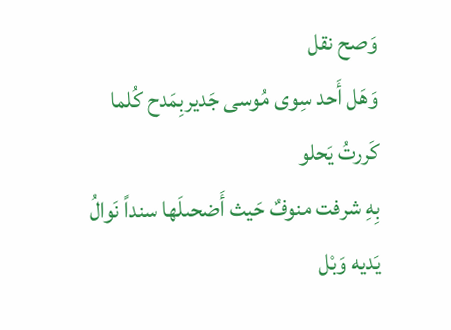وَصح نقل
وَهَل أَحد سِوى مُوسى جَديربِمَدح كُلما كَررتُ يَحلو
بِهِ شرفت منوفٌ حَيث أَضحىلَها سنداً نَوالُ يَديه وَبْل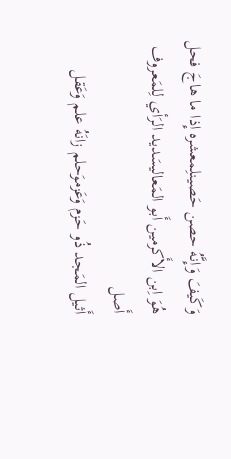وَكَيفَ وَإِنَّهُ حصن حَصينلِمعشره إِذا ما هاجَ فحل
هُوَ اِبن الأَكرمين أَبو المَعاليسَديد الرَأي لِلمَعروف أَصل
أَثيل المَجد ذُو حَزم وَعَزموَحلم زانَهُ علم وَعَقل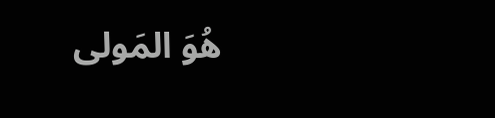هُوَ المَولى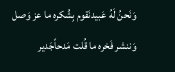وَنَحنُ لَهُ عَبيدنَقوم بِشُكره ما عز وَصل
وَننشر فَخره ما قُلت مَدحاًجَدير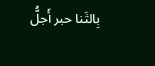بِالثَنا حبر أَجلُّ